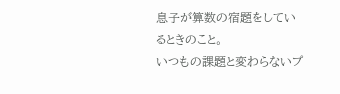息子が算数の宿題をしているときのこと。
いつもの課題と変わらないプ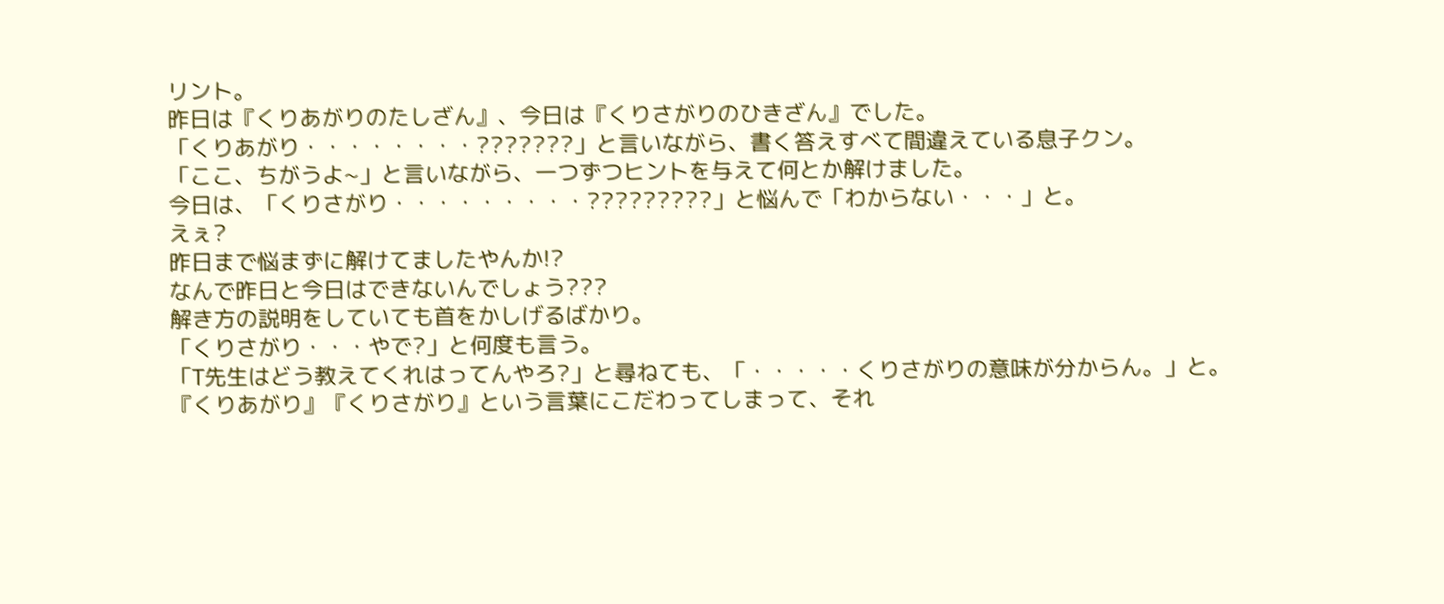リント。
昨日は『くりあがりのたしざん』、今日は『くりさがりのひきざん』でした。
「くりあがり・・・・・・・・???????」と言いながら、書く答えすべて間違えている息子クン。
「ここ、ちがうよ~」と言いながら、一つずつヒントを与えて何とか解けました。
今日は、「くりさがり・・・・・・・・・?????????」と悩んで「わからない・・・」と。
えぇ?
昨日まで悩まずに解けてましたやんか!?
なんで昨日と今日はできないんでしょう???
解き方の説明をしていても首をかしげるばかり。
「くりさがり・・・やで?」と何度も言う。
「T先生はどう教えてくれはってんやろ?」と尋ねても、「・・・・・くりさがりの意味が分からん。」と。
『くりあがり』『くりさがり』という言葉にこだわってしまって、それ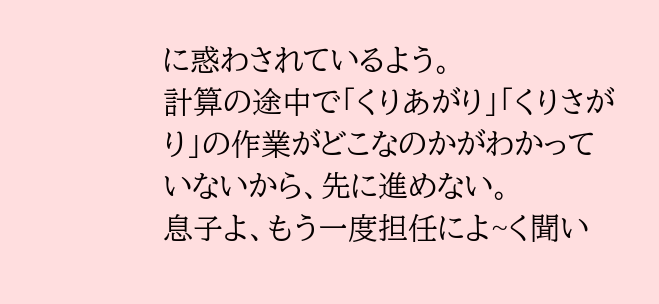に惑わされているよう。
計算の途中で「くりあがり」「くりさがり」の作業がどこなのかがわかっていないから、先に進めない。
息子よ、もう一度担任によ~く聞い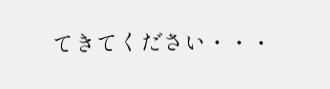てきてください・・・